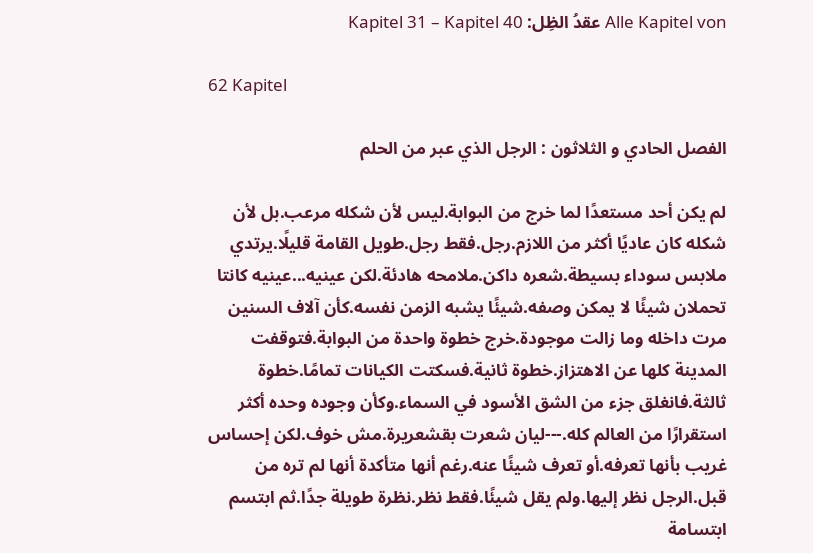Alle Kapitel von عقدُ الظِل: Kapitel 31 – Kapitel 40

62 Kapitel

الفصل الحادي و الثلاثون : الرجل الذي عبر من الحلم

لم يكن أحد مستعدًا لما خرج من البوابة.ليس لأن شكله مرعب.بل لأن شكله كان عاديًا أكثر من اللازم.رجل.فقط رجل.طويل القامة قليلًا.يرتدي ملابس سوداء بسيطة.شعره داكن.ملامحه هادئة.لكن عينيه...عينيه كانتا تحملان شيئًا لا يمكن وصفه.شيئًا يشبه الزمن نفسه.كأن آلاف السنين مرت داخله وما زالت موجودة.خرج خطوة واحدة من البوابة.فتوقفت المدينة كلها عن الاهتزاز.خطوة ثانية.فسكتت الكيانات تمامًا.خطوة ثالثة.فانغلق جزء من الشق الأسود في السماء.وكأن وجوده وحده أكثر استقرارًا من العالم كله.---ليان شعرت بقشعريرة.مش خوف.لكن إحساس غريب بأنها تعرفه.أو تعرف شيئًا عنه.رغم أنها متأكدة أنها لم تره من قبل.الرجل نظر إليها.ولم يقل شيئًا.فقط نظر.نظرة طويلة جدًا.ثم ابتسم ابتسامة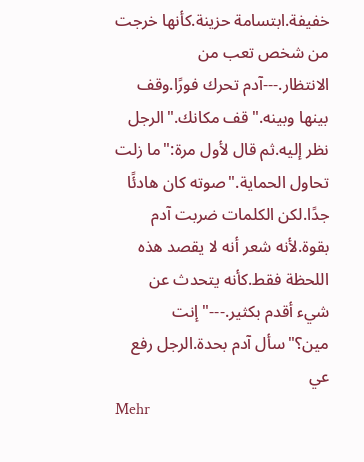خفيفة.ابتسامة حزينة.كأنها خرجت من شخص تعب من الانتظار.---آدم تحرك فورًا.وقف بينها وبينه."قف مكانك."الرجل نظر إليه.ثم قال لأول مرة:"ما زلت تحاول الحماية."صوته كان هادئًا جدًا.لكن الكلمات ضربت آدم بقوة.لأنه شعر أنه لا يقصد هذه اللحظة فقط.كأنه يتحدث عن شيء أقدم بكثير.---"إنت مين؟"سأل آدم بحدة.الرجل رفع عي
Mehr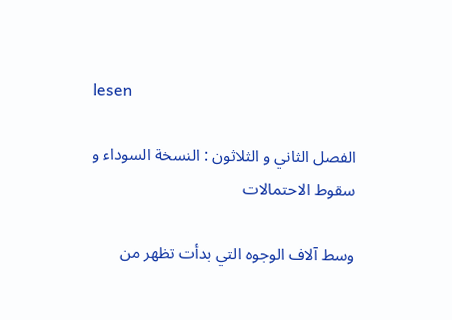lesen

الفصل الثاني و الثلاثون : النسخة السوداء و سقوط الاحتمالات

وسط آلاف الوجوه التي بدأت تظهر من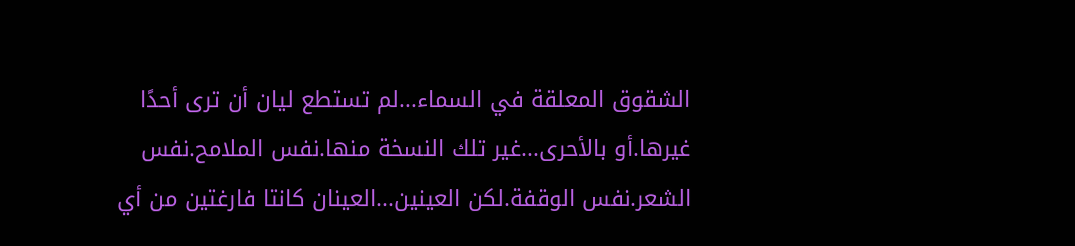الشقوق المعلقة في السماء...لم تستطع ليان أن ترى أحدًا غيرها.أو بالأحرى...غير تلك النسخة منها.نفس الملامح.نفس الشعر.نفس الوقفة.لكن العينين...العينان كانتا فارغتين من أي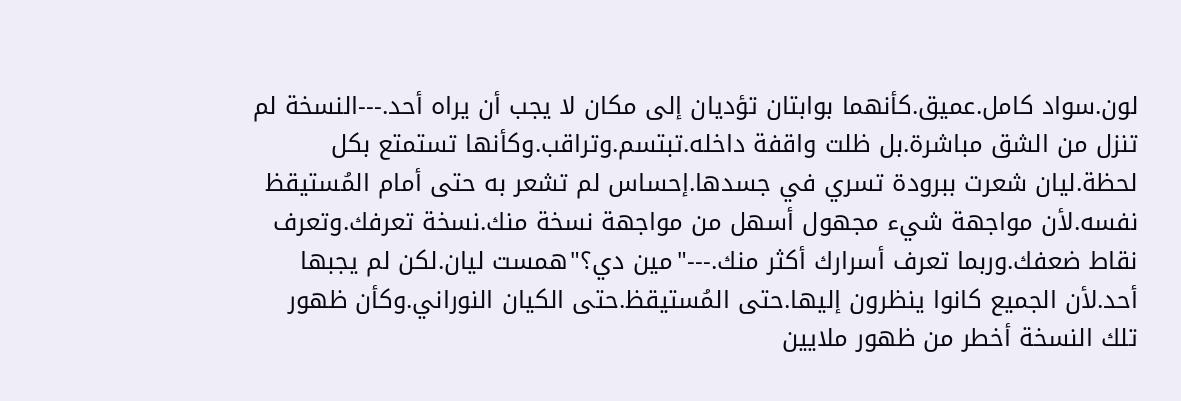لون.سواد كامل.عميق.كأنهما بوابتان تؤديان إلى مكان لا يجب أن يراه أحد.---النسخة لم تنزل من الشق مباشرة.بل ظلت واقفة داخله.تبتسم.وتراقب.وكأنها تستمتع بكل لحظة.ليان شعرت ببرودة تسري في جسدها.إحساس لم تشعر به حتى أمام المُستيقظ نفسه.لأن مواجهة شيء مجهول أسهل من مواجهة نسخة منك.نسخة تعرفك.وتعرف نقاط ضعفك.وربما تعرف أسرارك أكثر منك.---"مين دي؟"همست ليان.لكن لم يجبها أحد.لأن الجميع كانوا ينظرون إليها.حتى المُستيقظ.حتى الكيان النوراني.وكأن ظهور تلك النسخة أخطر من ظهور ملايين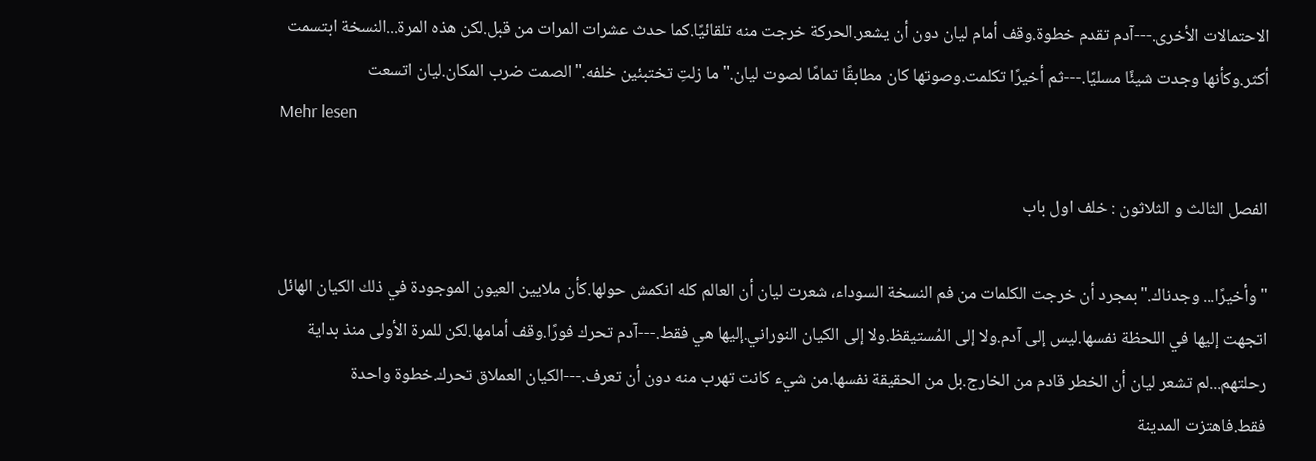الاحتمالات الأخرى.---آدم تقدم خطوة.وقف أمام ليان دون أن يشعر.الحركة خرجت منه تلقائيًا.كما حدث عشرات المرات من قبل.لكن هذه المرة...النسخة ابتسمت أكثر.وكأنها وجدت شيئًا مسليًا.---ثم أخيرًا تكلمت.وصوتها كان مطابقًا تمامًا لصوت ليان."ما زلتِ تختبئين خلفه."الصمت ضرب المكان.ليان اتسعت
Mehr lesen

الفصل الثالث و الثلاثون : خلف اول باب

"وأخيرًا... وجدناك."بمجرد أن خرجت الكلمات من فم النسخة السوداء، شعرت ليان أن العالم كله انكمش حولها.كأن ملايين العيون الموجودة في ذلك الكيان الهائل اتجهت إليها في اللحظة نفسها.ليس إلى آدم.ولا إلى المُستيقظ.ولا إلى الكيان النوراني.إليها هي فقط.---آدم تحرك فورًا.وقف أمامها.لكن للمرة الأولى منذ بداية رحلتهم...لم تشعر ليان أن الخطر قادم من الخارج.بل من الحقيقة نفسها.من شيء كانت تهرب منه دون أن تعرف.---الكيان العملاق تحرك.خطوة واحدة فقط.فاهتزت المدينة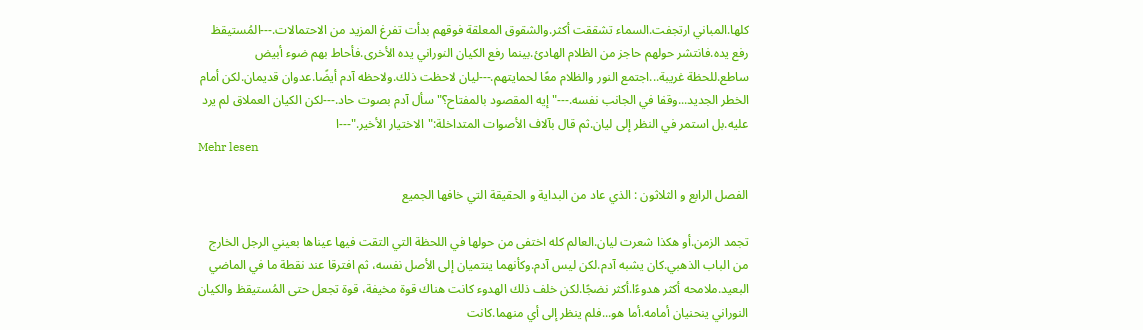كلها.المباني ارتجفت.السماء تشققت أكثر.والشقوق المعلقة فوقهم بدأت تفرغ المزيد من الاحتمالات.---المُستيقظ رفع يده.فانتشر حولهم حاجز من الظلام الهادئ.بينما رفع الكيان النوراني يده الأخرى.فأحاط بهم ضوء أبيض ساطع.للحظة غريبة...اجتمع النور والظلام معًا لحمايتهم.---ليان لاحظت ذلك.ولاحظه آدم أيضًا.عدوان قديمان.لكن أمام الخطر الجديد...وقفا في الجانب نفسه.---"إيه المقصود بالمفتاح؟"سأل آدم بصوت حاد.---لكن الكيان العملاق لم يرد عليه.بل استمر في النظر إلى ليان.ثم قال بآلاف الأصوات المتداخلة:"الاختيار الأخير."---ا
Mehr lesen

الفصل الرابع و الثلاثون : الذي عاد من البداية و الحقيقة التي خافها الجميع

تجمد الزمن.أو هكذا شعرت ليان.العالم كله اختفى من حولها في اللحظة التي التقت فيها عيناها بعيني الرجل الخارج من الباب الذهبي.كان يشبه آدم.لكن ليس آدم.وكأنهما ينتميان إلى الأصل نفسه، ثم افترقا عند نقطة ما في الماضي البعيد.ملامحه أكثر هدوءًا.أكثر نضجًا.لكن خلف ذلك الهدوء كانت هناك قوة مخيفة، قوة تجعل حتى المُستيقظ والكيان النوراني ينحنيان أمامه.أما هو...فلم ينظر إلى أي منهما.كانت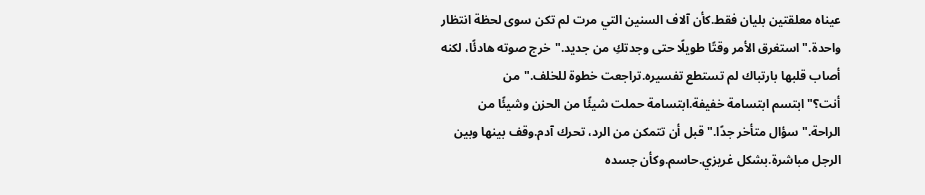عيناه معلقتين بليان فقط.كأن آلاف السنين التي مرت لم تكن سوى لحظة انتظار واحدة."استغرق الأمر وقتًا طويلًا حتى وجدتكِ من جديد."خرج صوته هادئًا، لكنه أصاب قلبها بارتباك لم تستطع تفسيره.تراجعت خطوة للخلف."من أنت؟"ابتسم ابتسامة خفيفة.ابتسامة حملت شيئًا من الحزن وشيئًا من الراحة."سؤال متأخر جدًا."قبل أن تتمكن من الرد، تحرك آدم.وقف بينها وبين الرجل مباشرة.بشكل غريزي.حاسم.وكأن جسده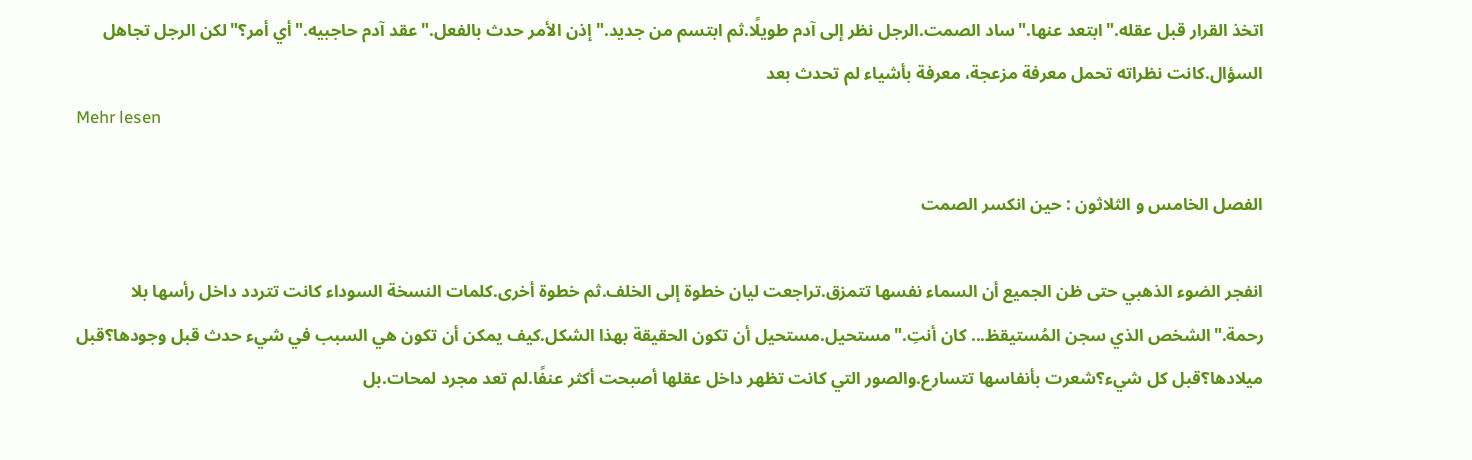اتخذ القرار قبل عقله."ابتعد عنها."ساد الصمت.الرجل نظر إلى آدم طويلًا.ثم ابتسم من جديد."إذن الأمر حدث بالفعل."عقد آدم حاجبيه."أي أمر؟"لكن الرجل تجاهل السؤال.كانت نظراته تحمل معرفة مزعجة، معرفة بأشياء لم تحدث بعد
Mehr lesen

الفصل الخامس و الثلاثون : حين انكسر الصمت

انفجر الضوء الذهبي حتى ظن الجميع أن السماء نفسها تتمزق.تراجعت ليان خطوة إلى الخلف.ثم خطوة أخرى.كلمات النسخة السوداء كانت تتردد داخل رأسها بلا رحمة."الشخص الذي سجن المُستيقظ... كان أنتِ."مستحيل.مستحيل أن تكون الحقيقة بهذا الشكل.كيف يمكن أن تكون هي السبب في شيء حدث قبل وجودها؟قبل ميلادها؟قبل كل شيء؟شعرت بأنفاسها تتسارع.والصور التي كانت تظهر داخل عقلها أصبحت أكثر عنفًا.لم تعد مجرد لمحات.بل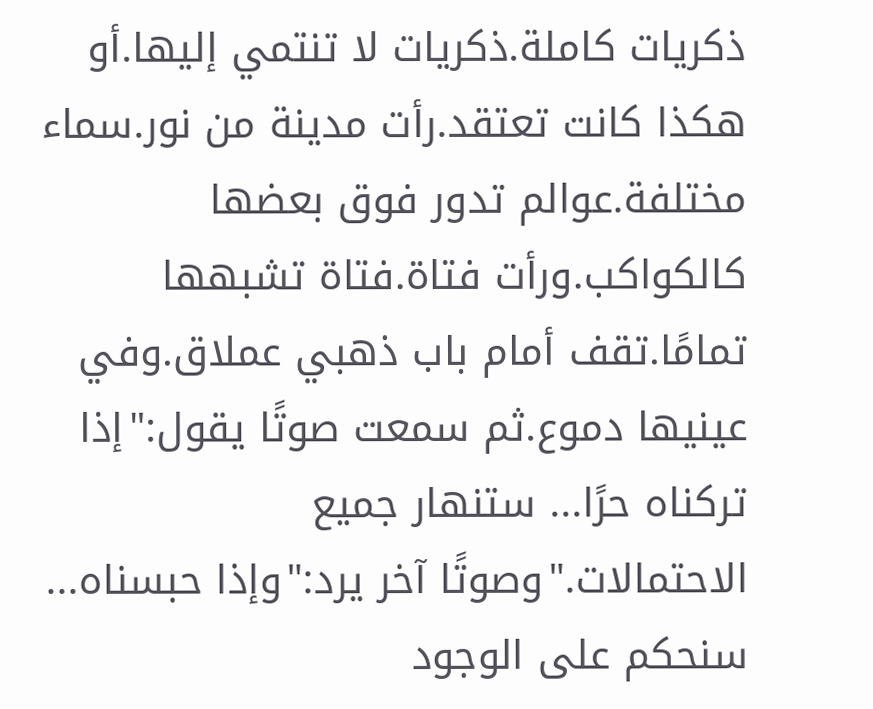ذكريات كاملة.ذكريات لا تنتمي إليها.أو هكذا كانت تعتقد.رأت مدينة من نور.سماء مختلفة.عوالم تدور فوق بعضها كالكواكب.ورأت فتاة.فتاة تشبهها تمامًا.تقف أمام باب ذهبي عملاق.وفي عينيها دموع.ثم سمعت صوتًا يقول:"إذا تركناه حرًا... ستنهار جميع الاحتمالات."وصوتًا آخر يرد:"وإذا حبسناه... سنحكم على الوجود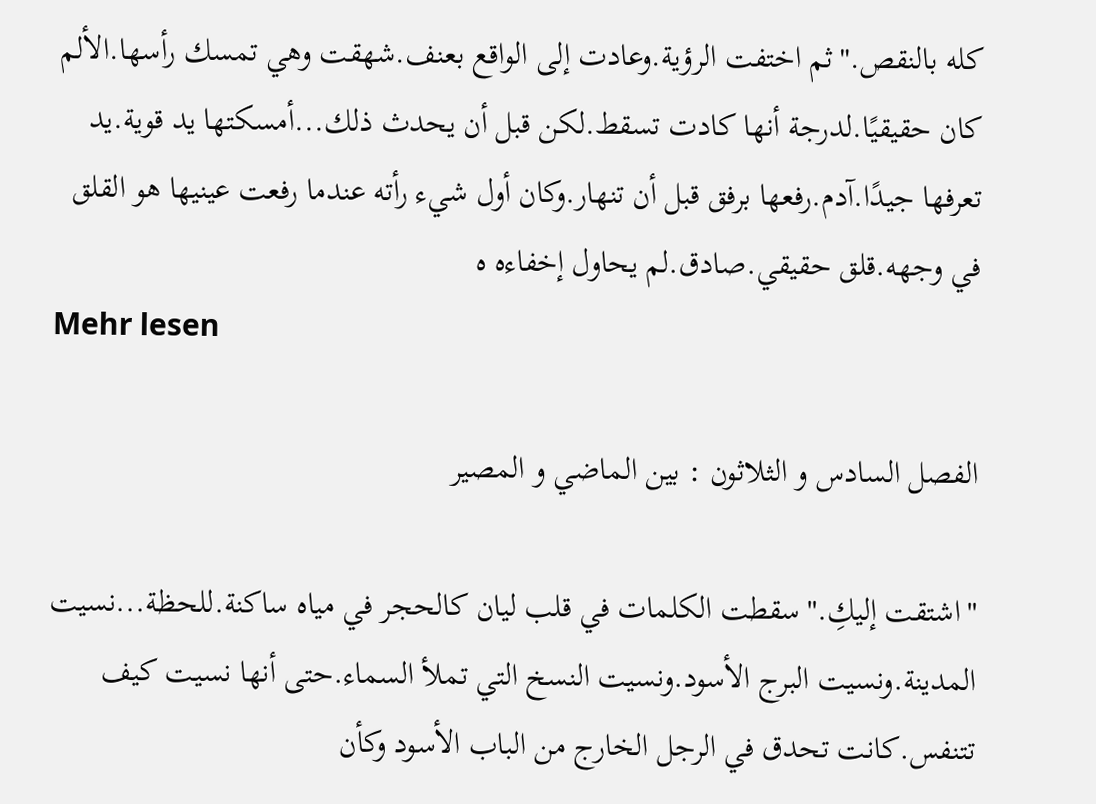كله بالنقص."ثم اختفت الرؤية.وعادت إلى الواقع بعنف.شهقت وهي تمسك رأسها.الألم كان حقيقيًا.لدرجة أنها كادت تسقط.لكن قبل أن يحدث ذلك...أمسكتها يد قوية.يد تعرفها جيدًا.آدم.رفعها برفق قبل أن تنهار.وكان أول شيء رأته عندما رفعت عينيها هو القلق في وجهه.قلق حقيقي.صادق.لم يحاول إخفاءه ه
Mehr lesen

الفصل السادس و الثلاثون : بين الماضي و المصير

"اشتقت إليكِ."سقطت الكلمات في قلب ليان كالحجر في مياه ساكنة.للحظة...نسيت المدينة.ونسيت البرج الأسود.ونسيت النسخ التي تملأ السماء.حتى أنها نسيت كيف تتنفس.كانت تحدق في الرجل الخارج من الباب الأسود وكأن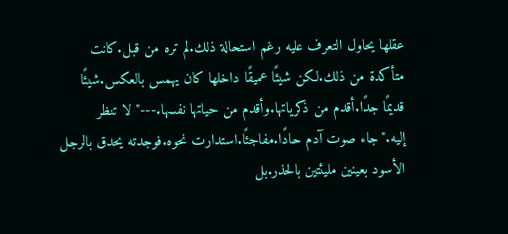عقلها يحاول التعرف عليه رغم استحالة ذلك.لم تره من قبل.كانت متأكدة من ذلك.لكن شيئًا عميقًا داخلها كان يهمس بالعكس.شيئًا قديمًا جدًا.أقدم من ذكرياتها.وأقدم من حياتها نفسها.---"لا تنظر إليه."جاء صوت آدم حادًا.مفاجئًا.استدارت نحوه.فوجدته يحدق بالرجل الأسود بعينين مليئتين بالحذر.بل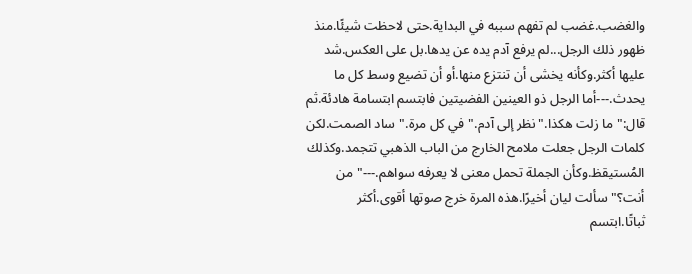والغضب.غضب لم تفهم سببه في البداية.حتى لاحظت شيئًا.منذ ظهور ذلك الرجل...لم يرفع آدم يده عن يدها.بل على العكس.شد عليها أكثر.وكأنه يخشى أن تنتزع منها.أو أن تضيع وسط كل ما يحدث.---أما الرجل ذو العينين الفضيتين فابتسم ابتسامة هادئة.ثم قال:"ما زلت هكذا."نظر إلى آدم."في كل مرة."ساد الصمت.لكن كلمات الرجل جعلت ملامح الخارج من الباب الذهبي تتجمد.وكذلك المُستيقظ.وكأن الجملة تحمل معنى لا يعرفه سواهم.---"من أنت؟"سألت ليان أخيرًا.هذه المرة خرج صوتها أقوى.أكثر ثباتًا.ابتسم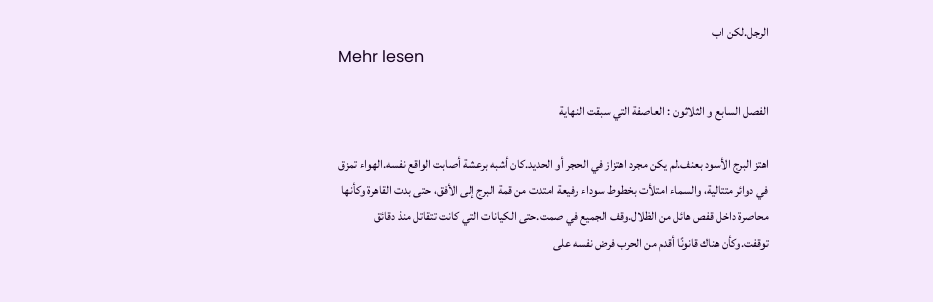الرجل.لكن اب
Mehr lesen

الفصل السابع و الثلاثون : العاصفة التي سبقت النهاية

اهتز البرج الأسود بعنف.لم يكن مجرد اهتزاز في الحجر أو الحديد.كان أشبه برعشة أصابت الواقع نفسه.الهواء تمزق في دوائر متتالية، والسماء امتلأت بخطوط سوداء رفيعة امتدت من قمة البرج إلى الأفق، حتى بدت القاهرة وكأنها محاصرة داخل قفص هائل من الظلال.وقف الجميع في صمت.حتى الكيانات التي كانت تتقاتل منذ دقائق توقفت.وكأن هناك قانونًا أقدم من الحرب فرض نفسه على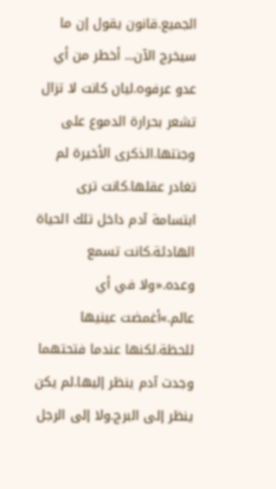الجميع.قانون يقول إن ما سيخرج الآن... أخطر من أي عدو عرفوه.ليان كانت لا تزال تشعر بحرارة الدموع على وجنتها.الذكرى الأخيرة لم تغادر عقلها.كانت ترى ابتسامة آدم داخل تلك الحياة الهادئة.كانت تسمع وعده.«ولا في أي عالم.»أغمضت عينيها للحظة.لكنها عندما فتحتهما وجدت آدم ينظر إليها.لم يكن ينظر إلى البرج.ولا إلى الرجل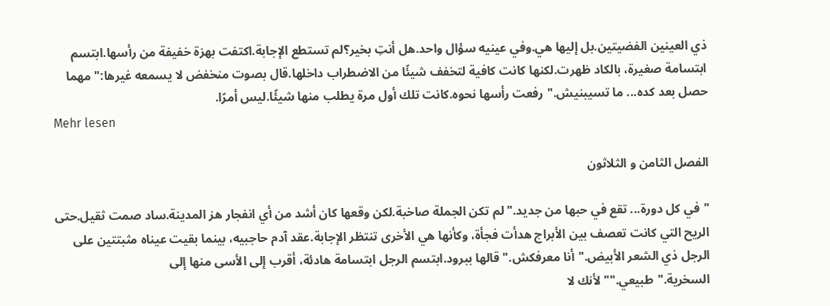ذي العينين الفضيتين.بل إليها هي.وفي عينيه سؤال واحد.هل أنتِ بخير؟لم تستطع الإجابة.اكتفت بهزة خفيفة من رأسها.ابتسم ابتسامة صغيرة، بالكاد ظهرت.لكنها كانت كافية لتخفف شيئًا من الاضطراب داخلها.قال بصوت منخفض لا يسمعه غيرها:"مهما حصل بعد كده... ما تسيبنيش."رفعت رأسها نحوه.كانت تلك أول مرة يطلب منها شيئًا.ليس أمرًا.
Mehr lesen

الفصل الثامن و الثلاثون

"في كل دورة... تقع في حبها من جديد."لم تكن الجملة صاخبة.لكن وقعها كان أشد من أي انفجار هز المدينة.ساد صمت ثقيل.حتى الريح التي كانت تعصف بين الأبراج هدأت فجأة، وكأنها هي الأخرى تنتظر الإجابة.عقد آدم حاجبيه، بينما بقيت عيناه مثبتتين على الرجل ذي الشعر الأبيض."أنا معرفكش."قالها ببرود.ابتسم الرجل ابتسامة هادئة، أقرب إلى الأسى منها إلى السخرية."طبيعي.""لأنك لا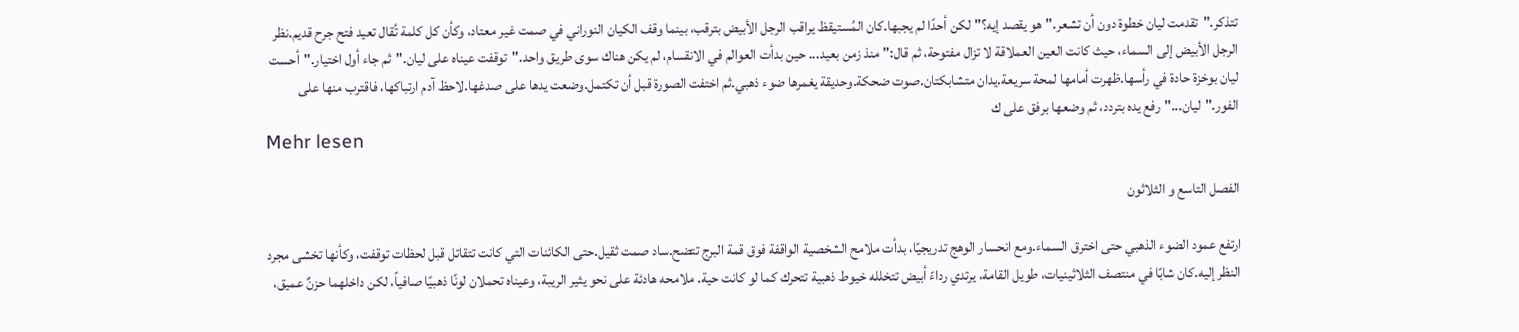تتذكر."تقدمت ليان خطوة دون أن تشعر."هو يقصد إيه؟"لكن أحدًا لم يجبها.كان المُستيقظ يراقب الرجل الأبيض بترقب، بينما وقف الكيان النوراني في صمت غير معتاد، وكأن كل كلمة تُقال تعيد فتح جرح قديم.نظر الرجل الأبيض إلى السماء، حيث كانت العين العملاقة لا تزال مفتوحة، ثم قال:"منذ زمن بعيد... حين بدأت العوالم في الانقسام، لم يكن هناك سوى طريق واحد."توقفت عيناه على ليان."ثم جاء أول اختيار."أحست ليان بوخزة حادة في رأسها.ظهرت أمامها لمحة سريعة.يدان متشابكتان.صوت ضحكة.وحديقة يغمرها ضوء ذهبي.ثم اختفت الصورة قبل أن تكتمل.وضعت يدها على صدغها.لاحظ آدم ارتباكها، فاقترب منها على الفور."ليان..."رفع يده بتردد، ثم وضعها برفق على ك
Mehr lesen

الفصل التاسع و الثلاثون

ارتفع عمود الضوء الذهبي حتى اخترق السماء.ومع انحسار الوهج تدريجيًا، بدأت ملامح الشخصية الواقفة فوق قمة البرج تتضح.ساد صمت ثقيل.حتى الكائنات التي كانت تتقاتل قبل لحظات توقفت، وكأنها تخشى مجرد النظر إليه.كان شابًا في منتصف الثلاثينيات، طويل القامة، يرتدي رداءً أبيض تتخلله خيوط ذهبية تتحرك كما لو كانت حية. ملامحه هادئة على نحو يثير الريبة، وعيناه تحملان لونًا ذهبيًا صافياً، لكن داخلهما حزنٌ عميق،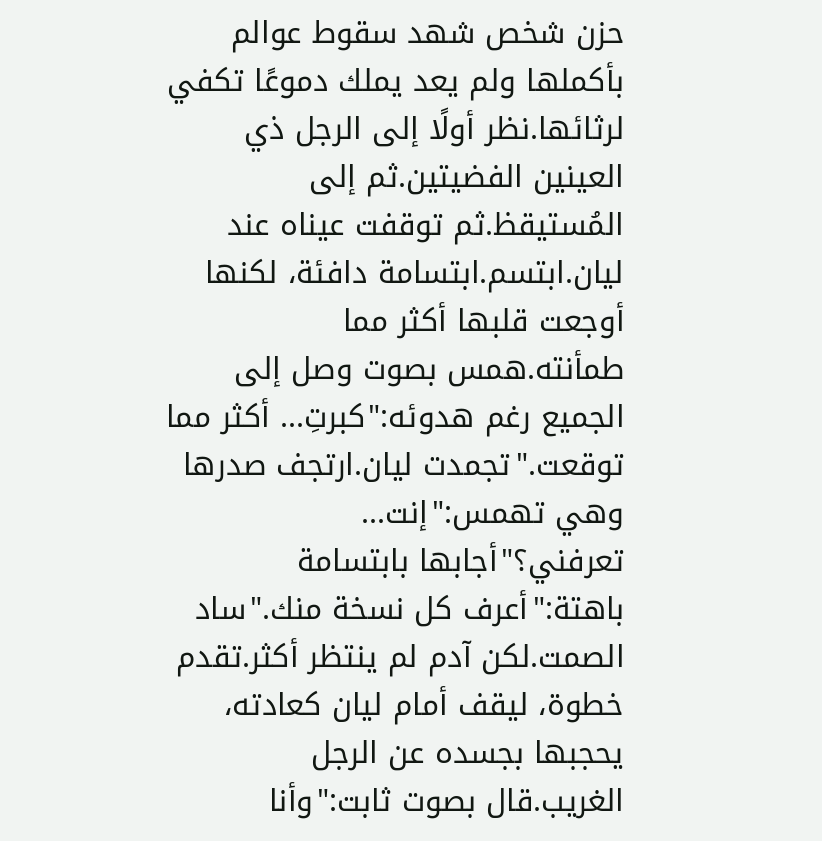حزن شخص شهد سقوط عوالم بأكملها ولم يعد يملك دموعًا تكفي لرثائها.نظر أولًا إلى الرجل ذي العينين الفضيتين.ثم إلى المُستيقظ.ثم توقفت عيناه عند ليان.ابتسم.ابتسامة دافئة، لكنها أوجعت قلبها أكثر مما طمأنته.همس بصوت وصل إلى الجميع رغم هدوئه:"كبرتِ... أكثر مما توقعت."تجمدت ليان.ارتجف صدرها وهي تهمس:"إنت... تعرفني؟"أجابها بابتسامة باهتة:"أعرف كل نسخة منك."ساد الصمت.لكن آدم لم ينتظر أكثر.تقدم خطوة، ليقف أمام ليان كعادته، يحجبها بجسده عن الرجل الغريب.قال بصوت ثابت:"وأنا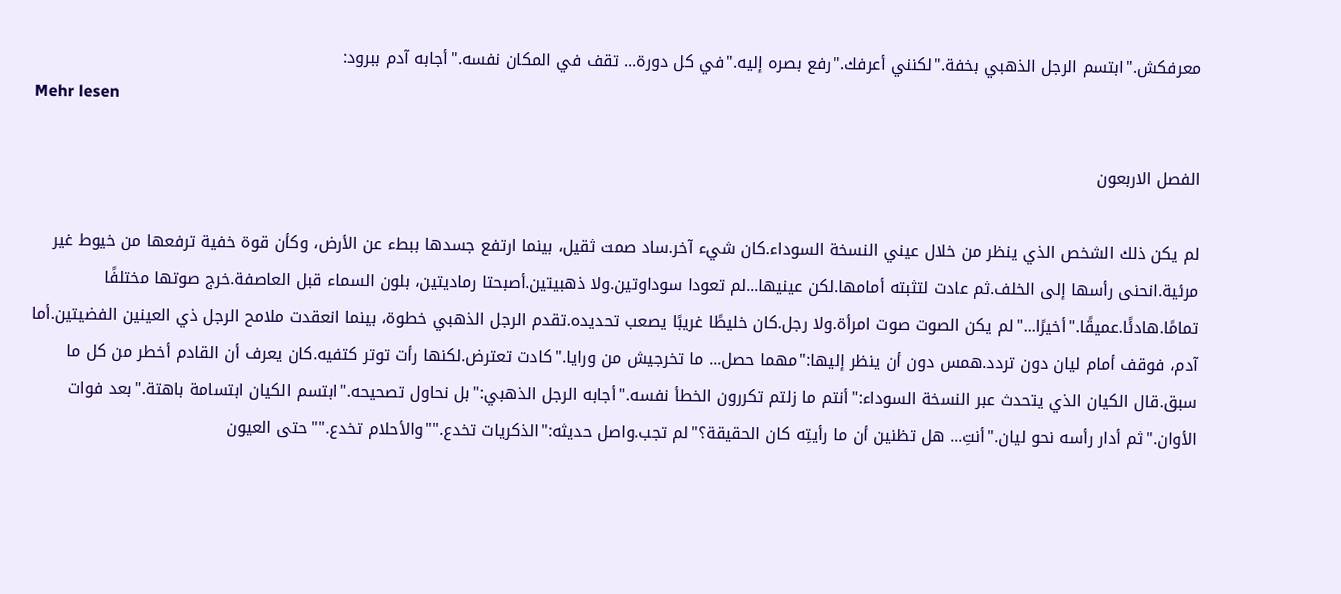معرفكش."ابتسم الرجل الذهبي بخفة."لكنني أعرفك."رفع بصره إليه."في كل دورة... تقف في المكان نفسه."أجابه آدم ببرود:
Mehr lesen

الفصل الاربعون

لم يكن ذلك الشخص الذي ينظر من خلال عيني النسخة السوداء.كان شيء آخر.ساد صمت ثقيل، بينما ارتفع جسدها ببطء عن الأرض، وكأن قوة خفية ترفعها من خيوط غير مرئية.انحنى رأسها إلى الخلف.ثم عادت لتثبته أمامها.لكن عينيها...لم تعودا سوداوتين.ولا ذهبيتين.أصبحتا رماديتين، بلون السماء قبل العاصفة.خرج صوتها مختلفًا تمامًا.هادئًا.عميقًا."أخيرًا..."لم يكن الصوت صوت امرأة.ولا رجل.كان خليطًا غريبًا يصعب تحديده.تقدم الرجل الذهبي خطوة، بينما انعقدت ملامح الرجل ذي العينين الفضيتين.أما آدم، فوقف أمام ليان دون تردد.همس دون أن ينظر إليها:"مهما حصل... ما تخرجيش من ورايا."كادت تعترض.لكنها رأت توتر كتفيه.كان يعرف أن القادم أخطر من كل ما سبق.قال الكيان الذي يتحدث عبر النسخة السوداء:"أنتم ما زلتم تكررون الخطأ نفسه."أجابه الرجل الذهبي:"بل نحاول تصحيحه."ابتسم الكيان ابتسامة باهتة."بعد فوات الأوان."ثم أدار رأسه نحو ليان."أنتِ... هل تظنين أن ما رأيتِه كان الحقيقة؟"لم تجب.واصل حديثه:"الذكريات تخدع.""والأحلام تخدع.""حتى العيون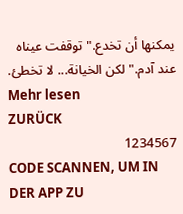يمكنها أن تخدع."توقفت عيناه عند آدم."لكن الخيانة... لا تخطئ.
Mehr lesen
ZURÜCK
1234567
CODE SCANNEN, UM IN DER APP ZU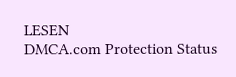LESEN
DMCA.com Protection Status